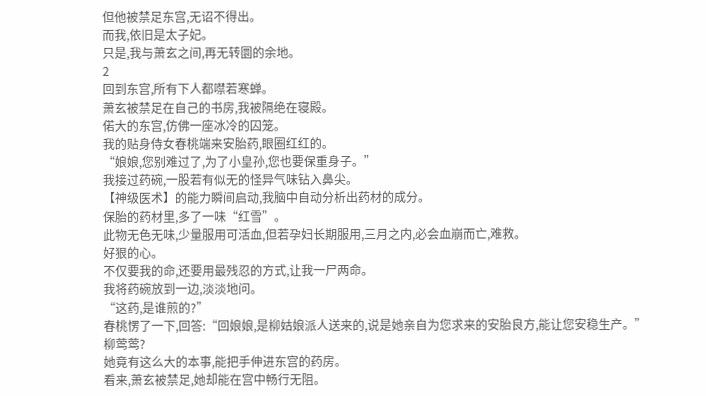但他被禁足东宫,无诏不得出。
而我,依旧是太子妃。
只是,我与萧玄之间,再无转圜的余地。
2
回到东宫,所有下人都噤若寒蝉。
萧玄被禁足在自己的书房,我被隔绝在寝殿。
偌大的东宫,仿佛一座冰冷的囚笼。
我的贴身侍女春桃端来安胎药,眼圈红红的。
“娘娘,您别难过了,为了小皇孙,您也要保重身子。”
我接过药碗,一股若有似无的怪异气味钻入鼻尖。
【神级医术】的能力瞬间启动,我脑中自动分析出药材的成分。
保胎的药材里,多了一味“红雪”。
此物无色无味,少量服用可活血,但若孕妇长期服用,三月之内,必会血崩而亡,难救。
好狠的心。
不仅要我的命,还要用最残忍的方式,让我一尸两命。
我将药碗放到一边,淡淡地问。
“这药,是谁煎的?”
春桃愣了一下,回答:“回娘娘,是柳姑娘派人送来的,说是她亲自为您求来的安胎良方,能让您安稳生产。”
柳莺莺?
她竟有这么大的本事,能把手伸进东宫的药房。
看来,萧玄被禁足,她却能在宫中畅行无阻。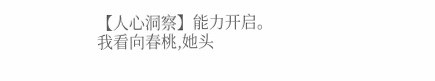【人心洞察】能力开启。
我看向春桃,她头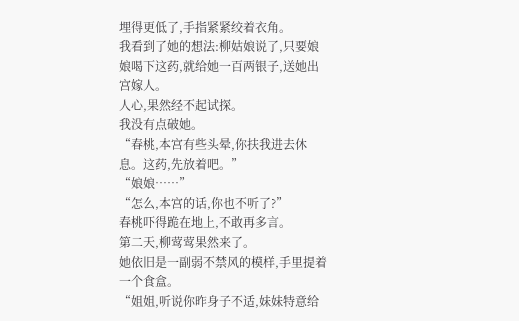埋得更低了,手指紧紧绞着衣角。
我看到了她的想法:柳姑娘说了,只要娘娘喝下这药,就给她一百两银子,送她出宫嫁人。
人心,果然经不起试探。
我没有点破她。
“春桃,本宫有些头晕,你扶我进去休息。这药,先放着吧。”
“娘娘……”
“怎么,本宫的话,你也不听了?”
春桃吓得跪在地上,不敢再多言。
第二天,柳莺莺果然来了。
她依旧是一副弱不禁风的模样,手里提着一个食盒。
“姐姐,听说你昨身子不适,妹妹特意给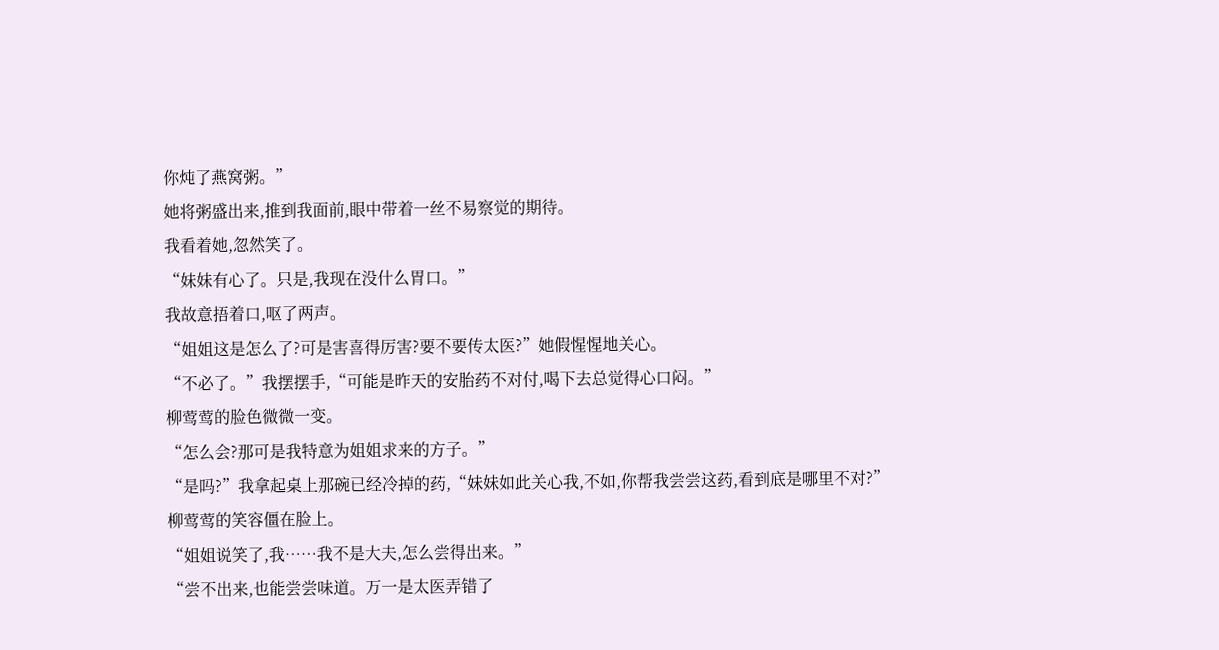你炖了燕窝粥。”
她将粥盛出来,推到我面前,眼中带着一丝不易察觉的期待。
我看着她,忽然笑了。
“妹妹有心了。只是,我现在没什么胃口。”
我故意捂着口,呕了两声。
“姐姐这是怎么了?可是害喜得厉害?要不要传太医?”她假惺惺地关心。
“不必了。”我摆摆手,“可能是昨天的安胎药不对付,喝下去总觉得心口闷。”
柳莺莺的脸色微微一变。
“怎么会?那可是我特意为姐姐求来的方子。”
“是吗?”我拿起桌上那碗已经冷掉的药,“妹妹如此关心我,不如,你帮我尝尝这药,看到底是哪里不对?”
柳莺莺的笑容僵在脸上。
“姐姐说笑了,我……我不是大夫,怎么尝得出来。”
“尝不出来,也能尝尝味道。万一是太医弄错了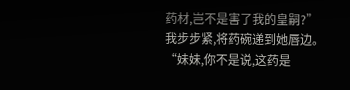药材,岂不是害了我的皇嗣?”
我步步紧,将药碗递到她唇边。
“妹妹,你不是说,这药是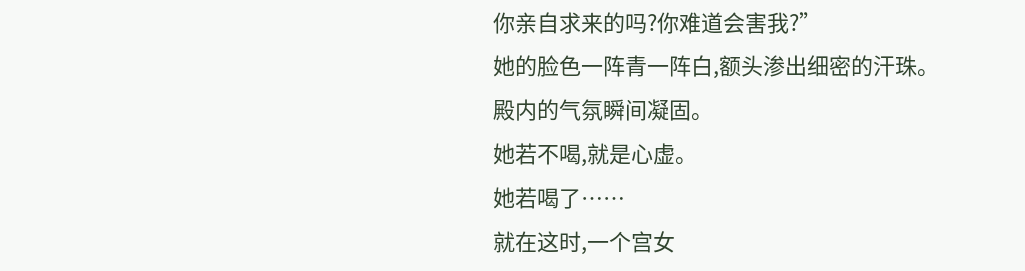你亲自求来的吗?你难道会害我?”
她的脸色一阵青一阵白,额头渗出细密的汗珠。
殿内的气氛瞬间凝固。
她若不喝,就是心虚。
她若喝了……
就在这时,一个宫女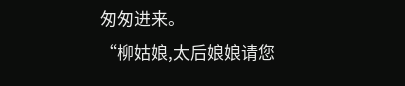匆匆进来。
“柳姑娘,太后娘娘请您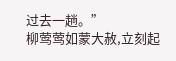过去一趟。”
柳莺莺如蒙大赦,立刻起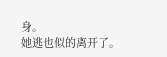身。
她逃也似的离开了。